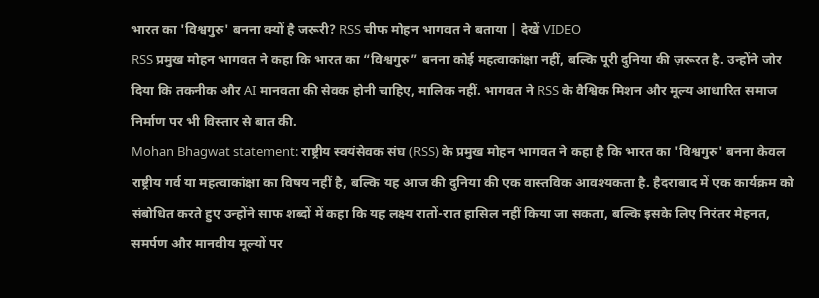भारत का 'विश्वगुरु' बनना क्यों है जरूरी? RSS चीफ मोहन भागवत ने बताया | देखें VIDEO
RSS प्रमुख मोहन भागवत ने कहा कि भारत का “विश्वगुरु” बनना कोई महत्वाकांक्षा नहीं, बल्कि पूरी दुनिया की ज़रूरत है. उन्होंने जोर दिया कि तकनीक और AI मानवता की सेवक होनी चाहिए, मालिक नहीं. भागवत ने RSS के वैश्विक मिशन और मूल्य आधारित समाज निर्माण पर भी विस्तार से बात की.
Mohan Bhagwat statement: राष्ट्रीय स्वयंसेवक संघ (RSS) के प्रमुख मोहन भागवत ने कहा है कि भारत का 'विश्वगुरु' बनना केवल राष्ट्रीय गर्व या महत्वाकांक्षा का विषय नहीं है, बल्कि यह आज की दुनिया की एक वास्तविक आवश्यकता है. हैदराबाद में एक कार्यक्रम को संबोधित करते हुए उन्होंने साफ शब्दों में कहा कि यह लक्ष्य रातों-रात हासिल नहीं किया जा सकता, बल्कि इसके लिए निरंतर मेहनत, समर्पण और मानवीय मूल्यों पर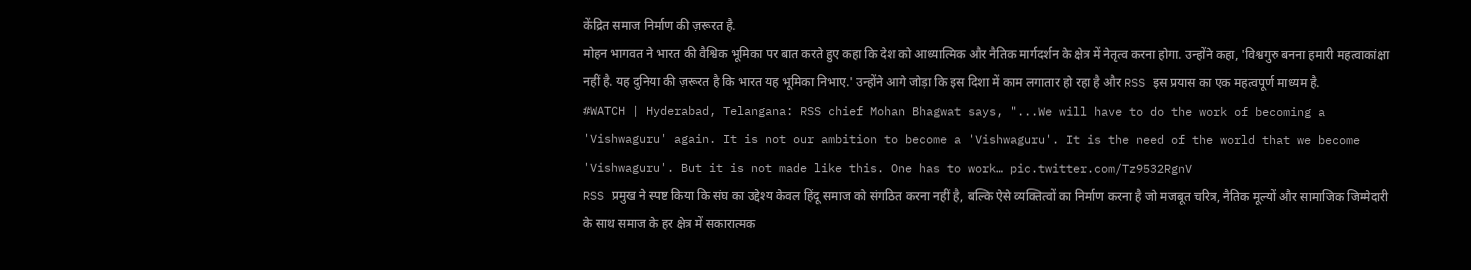केंद्रित समाज निर्माण की ज़रूरत है.
मोहन भागवत ने भारत की वैश्विक भूमिका पर बात करते हुए कहा कि देश को आध्यात्मिक और नैतिक मार्गदर्शन के क्षेत्र में नेतृत्व करना होगा. उन्होंने कहा, 'विश्वगुरु बनना हमारी महत्वाकांक्षा नहीं है. यह दुनिया की ज़रूरत है कि भारत यह भूमिका निभाए.' उन्होंने आगे जोड़ा कि इस दिशा में काम लगातार हो रहा है और RSS इस प्रयास का एक महत्वपूर्ण माध्यम है.
#WATCH | Hyderabad, Telangana: RSS chief Mohan Bhagwat says, "...We will have to do the work of becoming a 'Vishwaguru' again. It is not our ambition to become a 'Vishwaguru'. It is the need of the world that we become 'Vishwaguru'. But it is not made like this. One has to work… pic.twitter.com/Tz9532RgnV
RSS प्रमुख ने स्पष्ट किया कि संघ का उद्देश्य केवल हिंदू समाज को संगठित करना नहीं है, बल्कि ऐसे व्यक्तित्वों का निर्माण करना है जो मजबूत चरित्र, नैतिक मूल्यों और सामाजिक जिम्मेदारी के साथ समाज के हर क्षेत्र में सकारात्मक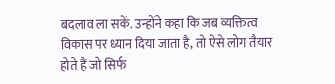बदलाव ला सकें. उन्होंने कहा कि जब व्यक्तित्व विकास पर ध्यान दिया जाता है, तो ऐसे लोग तैयार होते हैं जो सिर्फ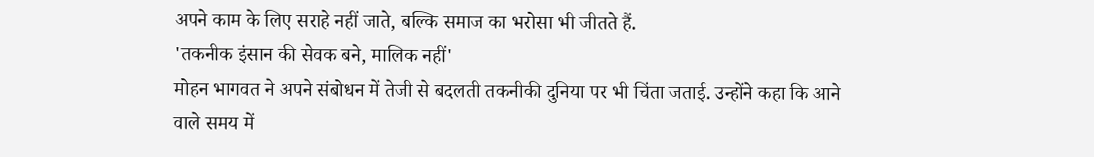अपने काम के लिए सराहे नहीं जाते, बल्कि समाज का भरोसा भी जीतते हैं.
'तकनीक इंसान की सेवक बने, मालिक नहीं'
मोहन भागवत ने अपने संबोधन में तेजी से बदलती तकनीकी दुनिया पर भी चिंता जताई. उन्होंने कहा कि आने वाले समय में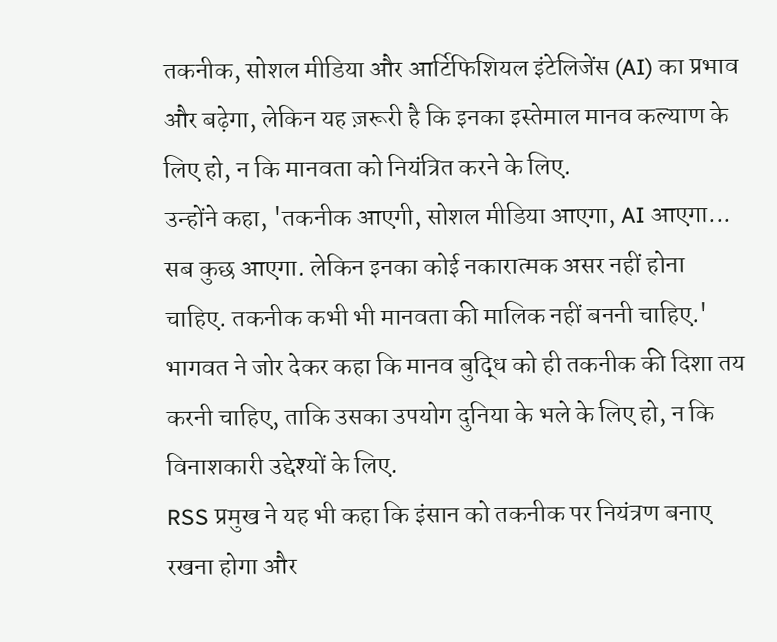तकनीक, सोशल मीडिया और आर्टिफिशियल इंटेलिजेंस (AI) का प्रभाव और बढ़ेगा, लेकिन यह ज़रूरी है कि इनका इस्तेमाल मानव कल्याण के लिए हो, न कि मानवता को नियंत्रित करने के लिए.
उन्होंने कहा, 'तकनीक आएगी, सोशल मीडिया आएगा, AI आएगा... सब कुछ आएगा. लेकिन इनका कोई नकारात्मक असर नहीं होना चाहिए. तकनीक कभी भी मानवता की मालिक नहीं बननी चाहिए.' भागवत ने जोर देकर कहा कि मानव बुद्धि को ही तकनीक की दिशा तय करनी चाहिए, ताकि उसका उपयोग दुनिया के भले के लिए हो, न कि विनाशकारी उद्देश्यों के लिए.
RSS प्रमुख ने यह भी कहा कि इंसान को तकनीक पर नियंत्रण बनाए रखना होगा और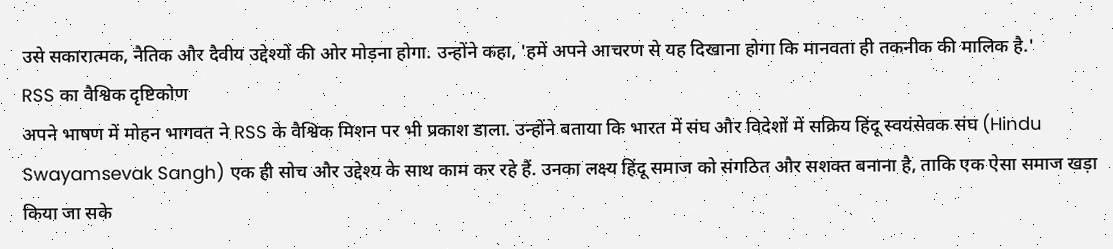उसे सकारात्मक, नैतिक और दैवीय उद्देश्यों की ओर मोड़ना होगा. उन्होंने कहा, 'हमें अपने आचरण से यह दिखाना होगा कि मानवता ही तकनीक की मालिक है.'
RSS का वैश्विक दृष्टिकोण
अपने भाषण में मोहन भागवत ने RSS के वैश्विक मिशन पर भी प्रकाश डाला. उन्होंने बताया कि भारत में संघ और विदेशों में सक्रिय हिंदू स्वयंसेवक संघ (Hindu Swayamsevak Sangh) एक ही सोच और उद्देश्य के साथ काम कर रहे हैं. उनका लक्ष्य हिंदू समाज को संगठित और सशक्त बनाना है, ताकि एक ऐसा समाज खड़ा किया जा सके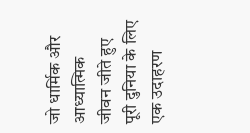जो धार्मिक और आध्यात्मिक जीवन जीते हुए पूरी दुनिया के लिए एक उदाहरण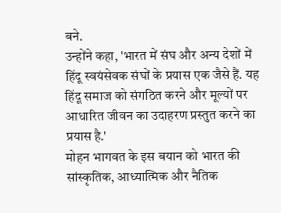बने.
उन्होंने कहा, 'भारत में संघ और अन्य देशों में हिंदू स्वयंसेवक संघों के प्रयास एक जैसे हैं. यह हिंदू समाज को संगठित करने और मूल्यों पर आधारित जीवन का उदाहरण प्रस्तुत करने का प्रयास है.'
मोहन भागवत के इस बयान को भारत की सांस्कृतिक, आध्यात्मिक और नैतिक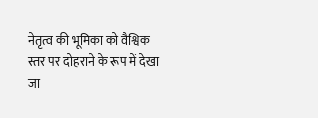नेतृत्व की भूमिका को वैश्विक स्तर पर दोहराने के रूप में देखा जा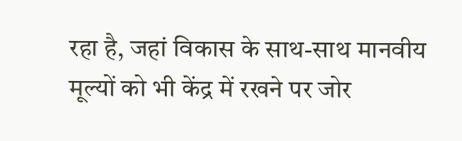रहा है, जहां विकास के साथ-साथ मानवीय मूल्यों को भी केंद्र में रखने पर जोर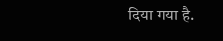दिया गया है.